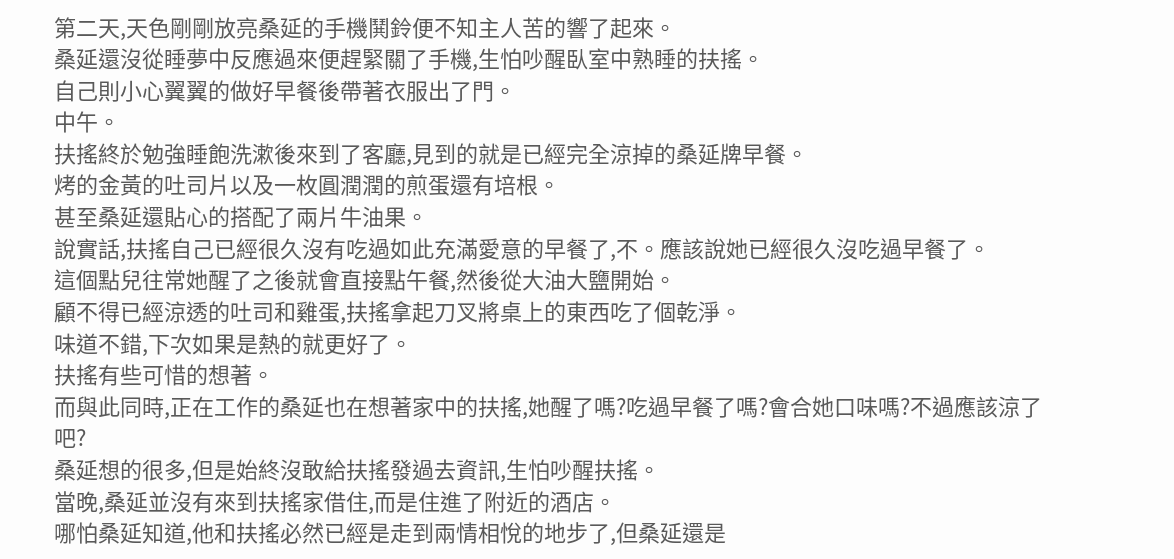第二天,天色剛剛放亮桑延的手機鬨鈴便不知主人苦的響了起來。
桑延還沒從睡夢中反應過來便趕緊關了手機,生怕吵醒臥室中熟睡的扶搖。
自己則小心翼翼的做好早餐後帶著衣服出了門。
中午。
扶搖終於勉強睡飽洗漱後來到了客廳,見到的就是已經完全涼掉的桑延牌早餐。
烤的金黃的吐司片以及一枚圓潤潤的煎蛋還有培根。
甚至桑延還貼心的搭配了兩片牛油果。
說實話,扶搖自己已經很久沒有吃過如此充滿愛意的早餐了,不。應該說她已經很久沒吃過早餐了。
這個點兒往常她醒了之後就會直接點午餐,然後從大油大鹽開始。
顧不得已經涼透的吐司和雞蛋,扶搖拿起刀叉將桌上的東西吃了個乾淨。
味道不錯,下次如果是熱的就更好了。
扶搖有些可惜的想著。
而與此同時,正在工作的桑延也在想著家中的扶搖,她醒了嗎?吃過早餐了嗎?會合她口味嗎?不過應該涼了吧?
桑延想的很多,但是始終沒敢給扶搖發過去資訊,生怕吵醒扶搖。
當晚,桑延並沒有來到扶搖家借住,而是住進了附近的酒店。
哪怕桑延知道,他和扶搖必然已經是走到兩情相悅的地步了,但桑延還是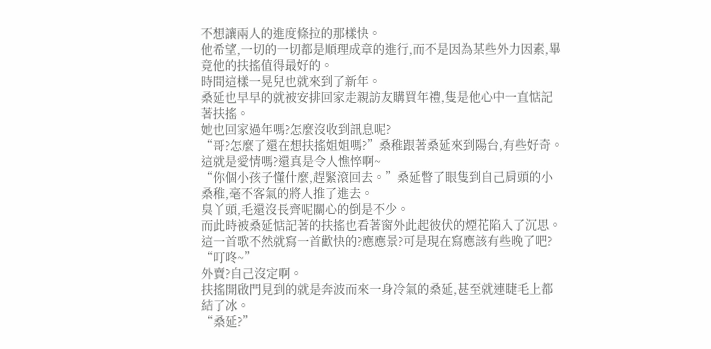不想讓兩人的進度條拉的那樣快。
他希望,一切的一切都是順理成章的進行,而不是因為某些外力因素,畢竟他的扶搖值得最好的。
時間這樣一晃兒也就來到了新年。
桑延也早早的就被安排回家走親訪友購買年禮,隻是他心中一直惦記著扶搖。
她也回家過年嗎?怎麼沒收到訊息呢?
“哥?怎麼了還在想扶搖姐姐嗎?”桑稚跟著桑延來到陽台,有些好奇。
這就是愛情嗎?還真是令人憔悴啊~
“你個小孩子懂什麼,趕緊滾回去。”桑延瞥了眼隻到自己肩頭的小桑稚,毫不客氣的將人推了進去。
臭丫頭,毛還沒長齊呢關心的倒是不少。
而此時被桑延惦記著的扶搖也看著窗外此起彼伏的煙花陷入了沉思。
這一首歌不然就寫一首歡快的?應應景?可是現在寫應該有些晚了吧?
“叮咚~”
外賣?自己沒定啊。
扶搖開啟門見到的就是奔波而來一身冷氣的桑延,甚至就連睫毛上都結了冰。
“桑延?”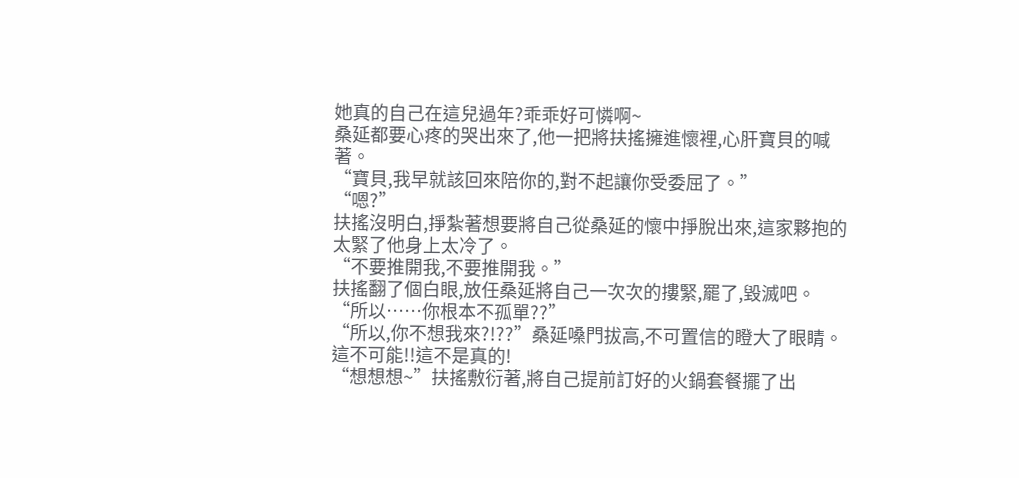她真的自己在這兒過年?乖乖好可憐啊~
桑延都要心疼的哭出來了,他一把將扶搖擁進懷裡,心肝寶貝的喊著。
“寶貝,我早就該回來陪你的,對不起讓你受委屈了。”
“嗯?”
扶搖沒明白,掙紮著想要將自己從桑延的懷中掙脫出來,這家夥抱的太緊了他身上太冷了。
“不要推開我,不要推開我。”
扶搖翻了個白眼,放任桑延將自己一次次的摟緊,罷了,毀滅吧。
“所以……你根本不孤單??”
“所以,你不想我來?!??”桑延嗓門拔高,不可置信的瞪大了眼睛。
這不可能!!這不是真的!
“想想想~”扶搖敷衍著,將自己提前訂好的火鍋套餐擺了出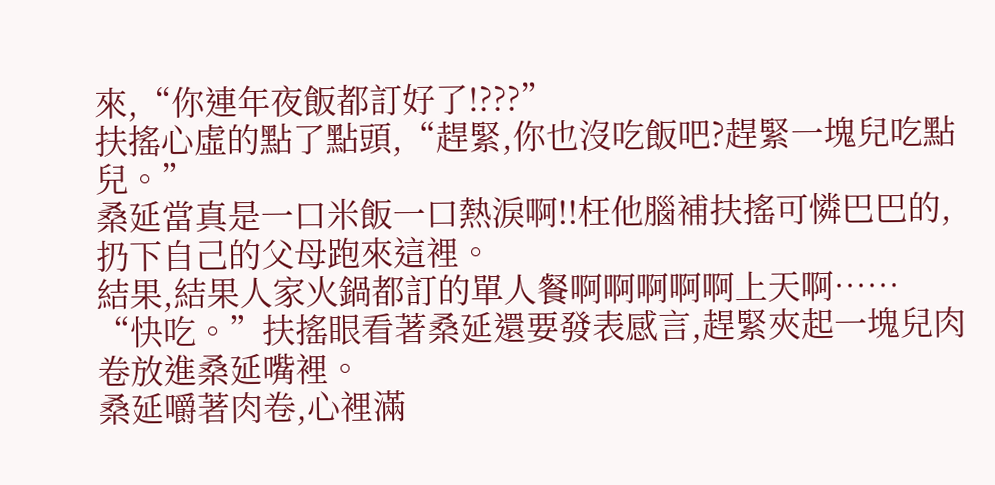來,“你連年夜飯都訂好了!???”
扶搖心虛的點了點頭,“趕緊,你也沒吃飯吧?趕緊一塊兒吃點兒。”
桑延當真是一口米飯一口熱淚啊!!枉他腦補扶搖可憐巴巴的,扔下自己的父母跑來這裡。
結果,結果人家火鍋都訂的單人餐啊啊啊啊啊上天啊……
“快吃。”扶搖眼看著桑延還要發表感言,趕緊夾起一塊兒肉卷放進桑延嘴裡。
桑延嚼著肉卷,心裡滿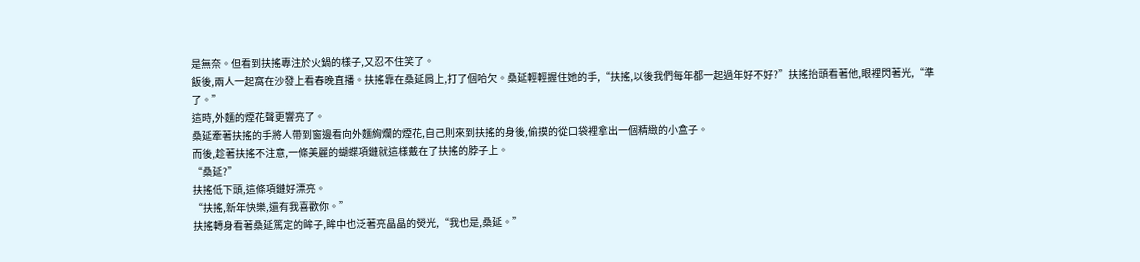是無奈。但看到扶搖專注於火鍋的樣子,又忍不住笑了。
飯後,兩人一起窩在沙發上看春晚直播。扶搖靠在桑延肩上,打了個哈欠。桑延輕輕握住她的手,“扶搖,以後我們每年都一起過年好不好?”扶搖抬頭看著他,眼裡閃著光,“準了。”
這時,外麵的煙花聲更響亮了。
桑延牽著扶搖的手將人帶到窗邊看向外麵絢爛的煙花,自己則來到扶搖的身後,偷摸的從口袋裡拿出一個精緻的小盒子。
而後,趁著扶搖不注意,一條美麗的蝴蝶項鏈就這樣戴在了扶搖的脖子上。
“桑延?”
扶搖低下頭,這條項鏈好漂亮。
“扶搖,新年快樂,還有我喜歡你。”
扶搖轉身看著桑延篤定的眸子,眸中也泛著亮晶晶的熒光,“我也是,桑延。”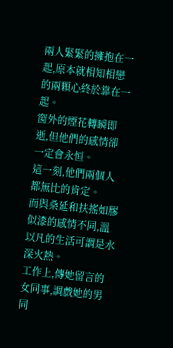兩人緊緊的擁抱在一起,原本就相知相戀的兩顆心終於靠在一起。
窗外的煙花轉瞬即逝,但他們的感情卻一定會永恒。
這一刻,他們兩個人都無比的肯定。
而與桑延和扶搖如膠似漆的感情不同,溫以凡的生活可謂是水深火熱。
工作上,傳她留言的女同事,調戲她的男同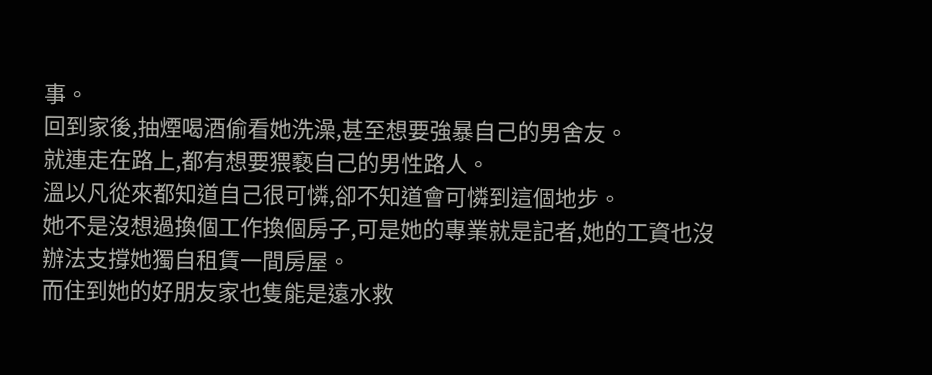事。
回到家後,抽煙喝酒偷看她洗澡,甚至想要強暴自己的男舍友。
就連走在路上,都有想要猥褻自己的男性路人。
溫以凡從來都知道自己很可憐,卻不知道會可憐到這個地步。
她不是沒想過換個工作換個房子,可是她的專業就是記者,她的工資也沒辦法支撐她獨自租賃一間房屋。
而住到她的好朋友家也隻能是遠水救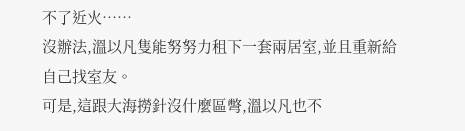不了近火……
沒辦法,溫以凡隻能努努力租下一套兩居室,並且重新給自己找室友。
可是,這跟大海撈針沒什麼區彆,溫以凡也不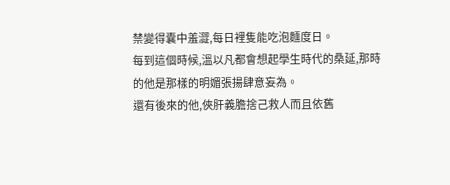禁變得囊中羞澀,每日裡隻能吃泡麵度日。
每到這個時候,溫以凡都會想起學生時代的桑延,那時的他是那樣的明媚張揚肆意妄為。
還有後來的他,俠肝義膽捨己救人而且依舊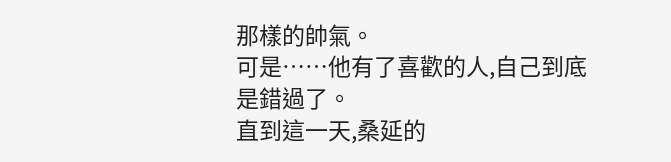那樣的帥氣。
可是……他有了喜歡的人,自己到底是錯過了。
直到這一天,桑延的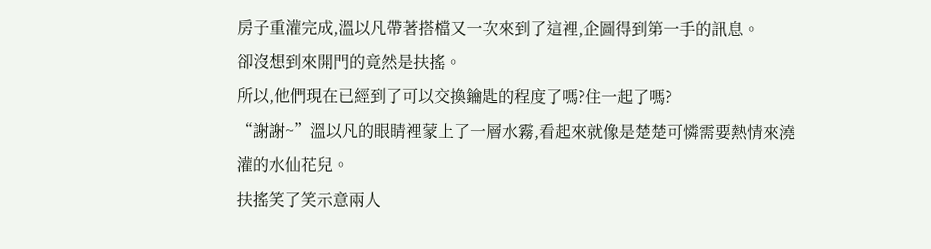房子重灌完成,溫以凡帶著搭檔又一次來到了這裡,企圖得到第一手的訊息。
卻沒想到來開門的竟然是扶搖。
所以,他們現在已經到了可以交換鑰匙的程度了嗎?住一起了嗎?
“謝謝~”溫以凡的眼睛裡蒙上了一層水霧,看起來就像是楚楚可憐需要熱情來澆灌的水仙花兒。
扶搖笑了笑示意兩人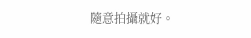隨意拍攝就好。